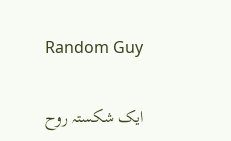Random Guy

ایک شکستہ روح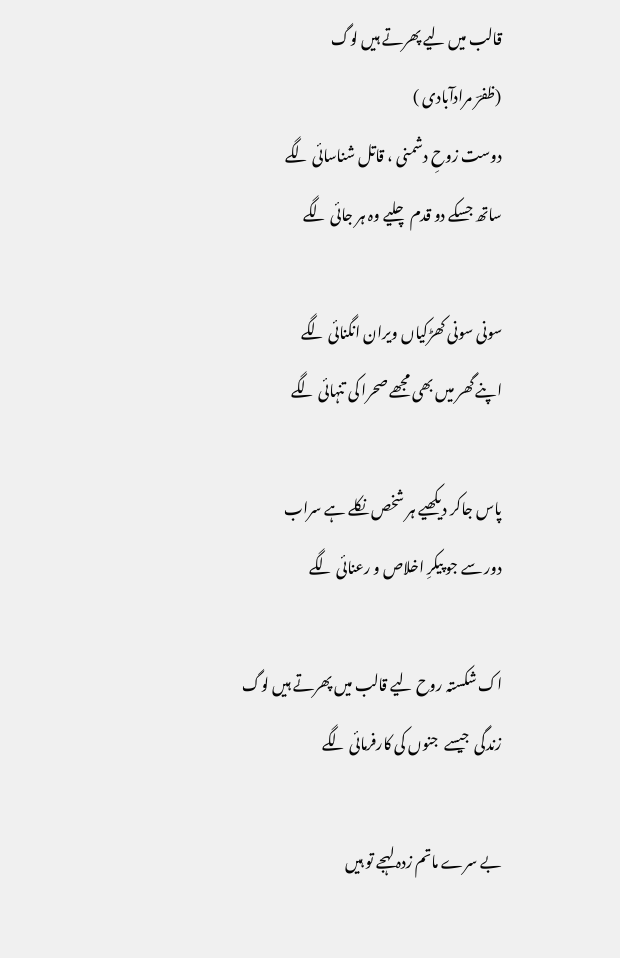قالب میں لیے پھرتے ہیں لوگ
(ظفرؔ مرادآبادی )
دوست زوحِ دشمنی ، قاتل شناسائی لگے
ساتھ جسکے دو قدم چلیے وہ ہر جائی لگے

سونی سونی کھڑکیاں ویران انگنائی لگے
اپنے گھر میں بھی مجھے صحرا کی تنہائی لگے

پاس جاکر دیکھیے ہر شخص نکلے ہے سراب
دور سے جو پیکرِ اخلاص و رعنائی لگے

اک شکستہ روح لیے قالب میں پھرتے ہیں لوگ
زندگی  جیسے  جنوں کی کارفرمائی لگے

بے سرے ماتم زدہ لہجے تو ہیں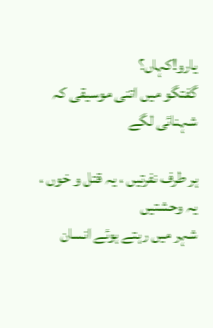یارو!کہاں؟
گفتگو میں اتنی موسیقی کہ شہنائی لگے

ہر طرف نفرتیں ، یہ قتل و خوں ، یہ وحشتیں
شہر میں رہتے ہوئے انسان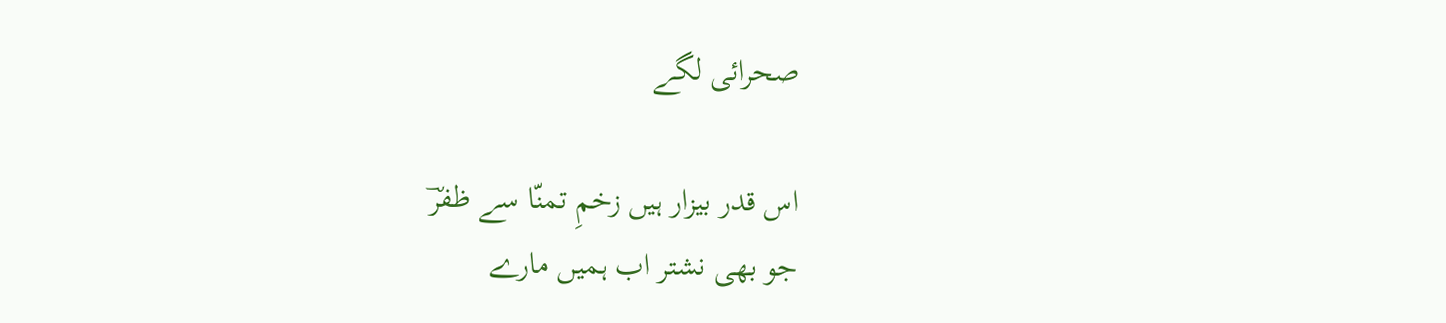صحرائی لگے

اس قدر بیزار ہیں زخمِ تمنّا سے ظفرؔ
جو بھی نشتر اب ہمیں مارے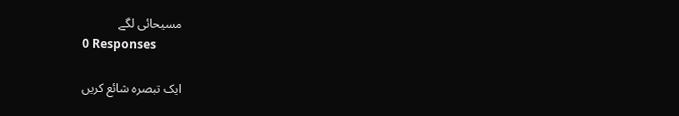مسیحائی لگے
0 Responses

ایک تبصرہ شائع کریں